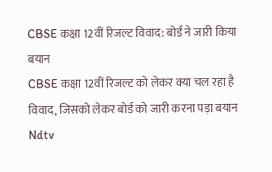CBSE कक्षा 12वीं रिजल्ट विवाद: बोर्ड ने जारी किया बयान
CBSE कक्षा 12वीं रिजल्ट को लेकर क्या चल रहा है विवाद, जिसको लेकर बोर्ड को जारी करना पड़ा बयान
Ndtv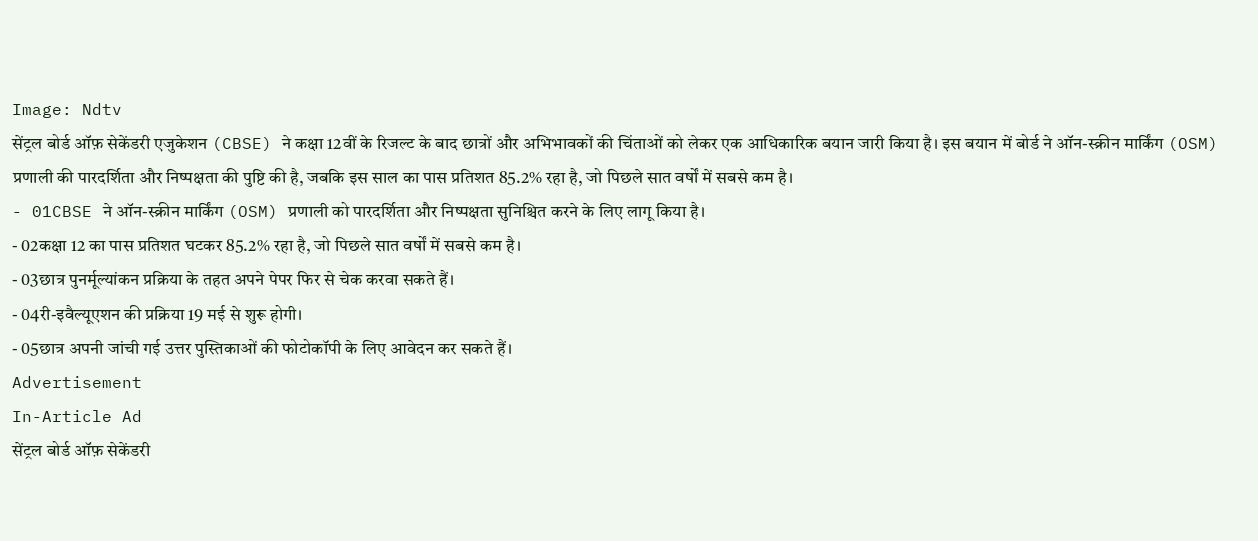Image: Ndtv
सेंट्रल बोर्ड ऑफ़ सेकेंडरी एजुकेशन (CBSE) ने कक्षा 12वीं के रिजल्ट के बाद छात्रों और अभिभावकों की चिंताओं को लेकर एक आधिकारिक बयान जारी किया है। इस बयान में बोर्ड ने ऑन-स्क्रीन मार्किंग (OSM) प्रणाली की पारदर्शिता और निष्पक्षता की पुष्टि की है, जबकि इस साल का पास प्रतिशत 85.2% रहा है, जो पिछले सात वर्षों में सबसे कम है।
- 01CBSE ने ऑन-स्क्रीन मार्किंग (OSM) प्रणाली को पारदर्शिता और निष्पक्षता सुनिश्चित करने के लिए लागू किया है।
- 02कक्षा 12 का पास प्रतिशत घटकर 85.2% रहा है, जो पिछले सात वर्षों में सबसे कम है।
- 03छात्र पुनर्मूल्यांकन प्रक्रिया के तहत अपने पेपर फिर से चेक करवा सकते हैं।
- 04री-इवैल्यूएशन की प्रक्रिया 19 मई से शुरू होगी।
- 05छात्र अपनी जांची गई उत्तर पुस्तिकाओं की फोटोकॉपी के लिए आवेदन कर सकते हैं।
Advertisement
In-Article Ad
सेंट्रल बोर्ड ऑफ़ सेकेंडरी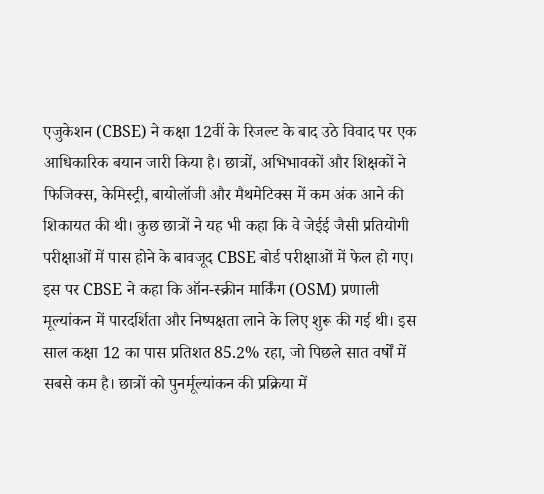एजुकेशन (CBSE) ने कक्षा 12वीं के रिजल्ट के बाद उठे विवाद पर एक आधिकारिक बयान जारी किया है। छात्रों, अभिभावकों और शिक्षकों ने फिजिक्स, केमिस्ट्री, बायोलॉजी और मैथमेटिक्स में कम अंक आने की शिकायत की थी। कुछ छात्रों ने यह भी कहा कि वे जेईई जैसी प्रतियोगी परीक्षाओं में पास होने के बावजूद CBSE बोर्ड परीक्षाओं में फेल हो गए। इस पर CBSE ने कहा कि ऑन-स्क्रीन मार्किंग (OSM) प्रणाली मूल्यांकन में पारदर्शिता और निष्पक्षता लाने के लिए शुरू की गई थी। इस साल कक्षा 12 का पास प्रतिशत 85.2% रहा, जो पिछले सात वर्षों में सबसे कम है। छात्रों को पुनर्मूल्यांकन की प्रक्रिया में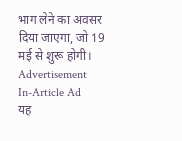भाग लेने का अवसर दिया जाएगा, जो 19 मई से शुरू होगी।
Advertisement
In-Article Ad
यह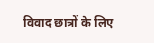विवाद छात्रों के लिए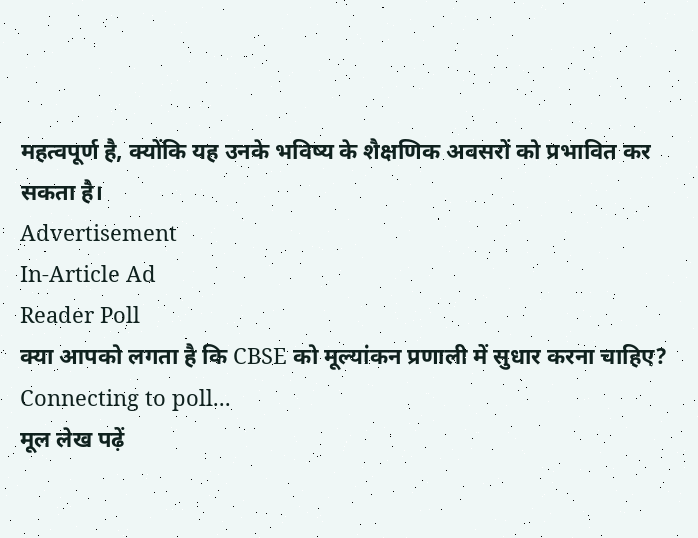महत्वपूर्ण है, क्योंकि यह उनके भविष्य के शैक्षणिक अवसरों को प्रभावित कर सकता है।
Advertisement
In-Article Ad
Reader Poll
क्या आपको लगता है कि CBSE को मूल्यांकन प्रणाली में सुधार करना चाहिए?
Connecting to poll...
मूल लेख पढ़ें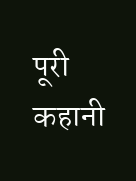पूरी कहानी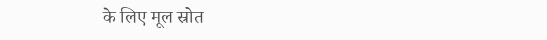के लिए मूल स्रोत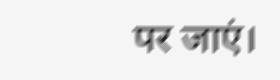पर जाएं।